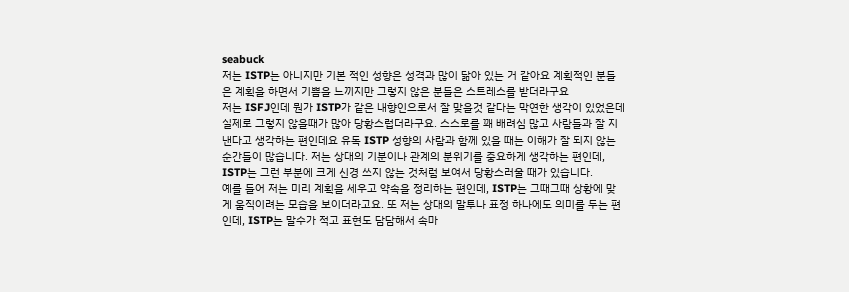seabuck
저는 ISTP는 아니지만 기본 적인 성향은 성격과 많이 닮아 있는 거 같아요 계획적인 분들은 계획을 하면서 기쁨을 느끼지만 그렇지 않은 분들은 스트레스를 받더라구요
저는 ISFJ인데 뭔가 ISTP가 같은 내향인으로서 잘 맞을것 같다는 막연한 생각이 있었은데 실제로 그렇지 않을때가 많아 당황스럽더라구요. 스스로를 꽤 배려심 많고 사람들과 잘 지낸다고 생각하는 편인데요 유독 ISTP 성향의 사람과 함께 있을 때는 이해가 잘 되지 않는 순간들이 많습니다. 저는 상대의 기분이나 관계의 분위기를 중요하게 생각하는 편인데, ISTP는 그런 부분에 크게 신경 쓰지 않는 것처럼 보여서 당황스러울 때가 있습니다.
예를 들어 저는 미리 계획을 세우고 약속을 정리하는 편인데, ISTP는 그때그때 상황에 맞게 움직이려는 모습을 보이더라고요. 또 저는 상대의 말투나 표정 하나에도 의미를 두는 편인데, ISTP는 말수가 적고 표현도 담담해서 속마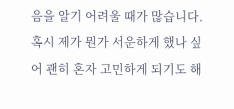음을 알기 어려울 때가 많습니다. 혹시 제가 뭔가 서운하게 했나 싶어 괜히 혼자 고민하게 되기도 해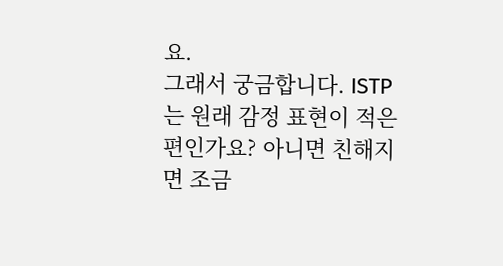요.
그래서 궁금합니다. ISTP는 원래 감정 표현이 적은 편인가요? 아니면 친해지면 조금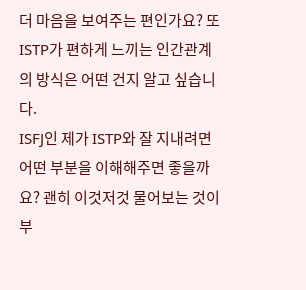더 마음을 보여주는 편인가요? 또 ISTP가 편하게 느끼는 인간관계의 방식은 어떤 건지 알고 싶습니다.
ISFJ인 제가 ISTP와 잘 지내려면 어떤 부분을 이해해주면 좋을까요? 괜히 이것저것 물어보는 것이 부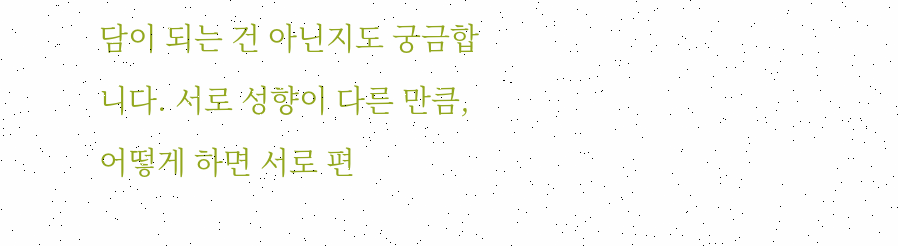담이 되는 건 아닌지도 궁금합니다. 서로 성향이 다른 만큼, 어떻게 하면 서로 편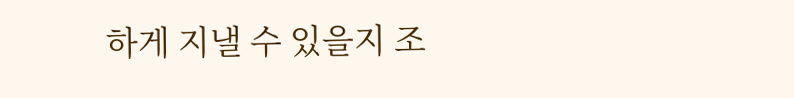하게 지낼 수 있을지 조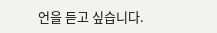언을 듣고 싶습니다.